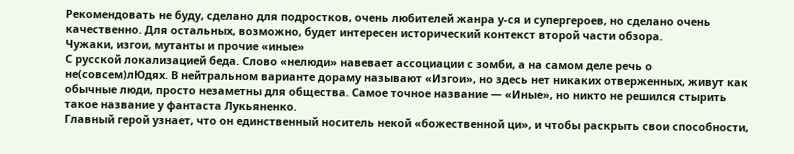Рекомендовать не буду, сделано для подростков, очень любителей жанра у-ся и супергероев, но сделано очень качественно. Для остальных, возможно, будет интересен исторический контекст второй части обзора.
Чужаки, изгои, мутанты и прочие «иные»
С русской локализацией беда. Слово «нелюди» навевает ассоциации с зомби, а на самом деле речь о не(совсем)лЮдях. В нейтральном варианте дораму называют «Изгои», но здесь нет никаких отверженных, живут как обычные люди, просто незаметны для общества. Самое точное название — «Иные», но никто не решился стырить такое название у фантаста Лукьяненко.
Главный герой узнает, что он единственный носитель некой «божественной ци», и чтобы раскрыть свои способности,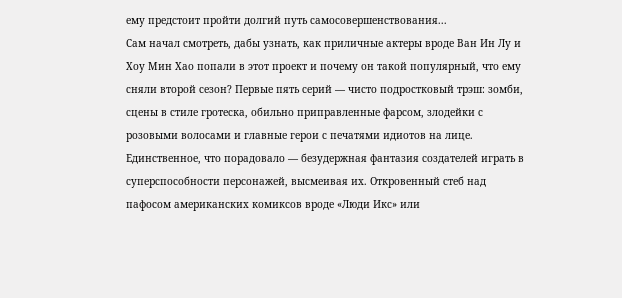ему предстоит пройти долгий путь самосовершенствования...
Сам начал смотреть, дабы узнать, как приличные актеры вроде Ван Ин Лу и Хоу Мин Хао попали в этот проект и почему он такой популярный, что ему сняли второй сезон? Первые пять серий — чисто подростковый трэш: зомби, сцены в стиле гротеска, обильно приправленные фарсом, злодейки с розовыми волосами и главные герои с печатями идиотов на лице. Единственное, что порадовало — безудержная фантазия создателей играть в суперспособности персонажей, высмеивая их. Откровенный стеб над пафосом американских комиксов вроде «Люди Икс» или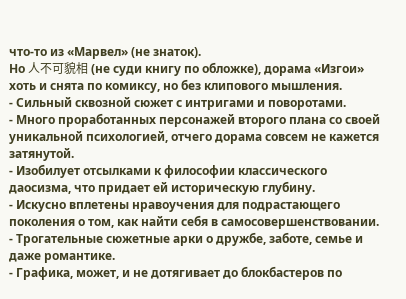что-то из «Марвел» (не знаток).
Но 人不可貌相 (не суди книгу по обложке), дорама «Изгои» хоть и снята по комиксу, но без клипового мышления.
- Сильный сквозной сюжет с интригами и поворотами.
- Много проработанных персонажей второго плана со своей уникальной психологией, отчего дорама совсем не кажется затянутой.
- Изобилует отсылками к философии классического даосизма, что придает ей историческую глубину.
- Искусно вплетены нравоучения для подрастающего поколения о том, как найти себя в самосовершенствовании.
- Трогательные сюжетные арки о дружбе, заботе, семье и даже романтике.
- Графика, может, и не дотягивает до блокбастеров по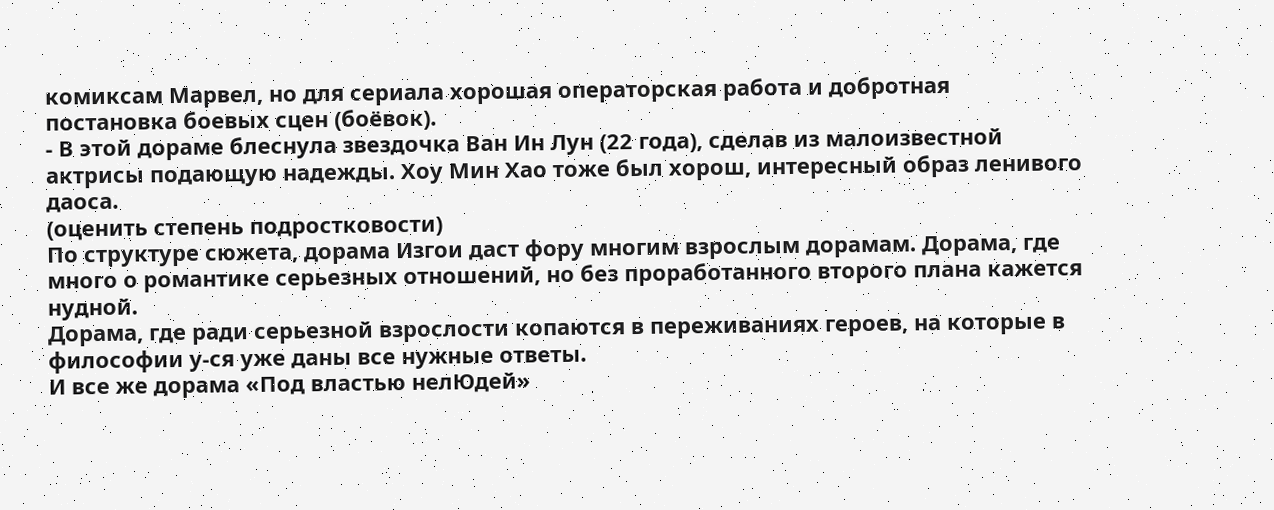комиксам Марвел, но для сериала хорошая операторская работа и добротная постановка боевых сцен (боёвок).
- В этой дораме блеснула звездочка Ван Ин Лун (22 года), сделав из малоизвестной актрисы подающую надежды. Хоу Мин Хао тоже был хорош, интересный образ ленивого даоса.
(оценить степень подростковости)
По структуре сюжета, дорама Изгои даст фору многим взрослым дорамам. Дорама, где много о романтике серьезных отношений, но без проработанного второго плана кажется нудной.
Дорама, где ради серьезной взрослости копаются в переживаниях героев, на которые в философии у-ся уже даны все нужные ответы.
И все же дорама «Под властью нелЮдей»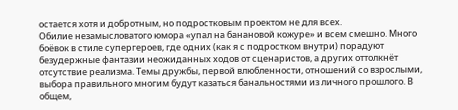остается хотя и добротным, но подростковым проектом не для всех.
Обилие незамысловатого юмора «упал на банановой кожуре» и всем смешно. Много боёвок в стиле супергероев, где одних (как я с подростком внутри) порадуют безудержные фантазии неожиданных ходов от сценаристов, а других оттолкнёт отсутствие реализма. Темы дружбы, первой влюбленности, отношений со взрослыми, выбора правильного многим будут казаться банальностями из личного прошлого. В общем,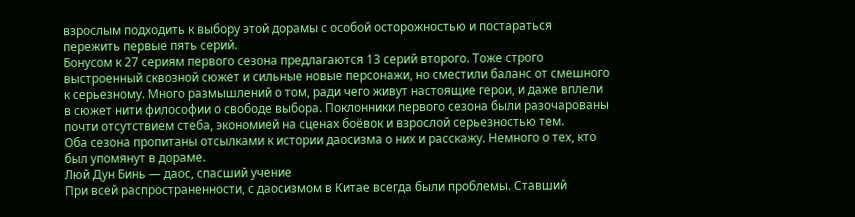взрослым подходить к выбору этой дорамы с особой осторожностью и постараться пережить первые пять серий.
Бонусом к 27 сериям первого сезона предлагаются 13 серий второго. Тоже строго выстроенный сквозной сюжет и сильные новые персонажи, но сместили баланс от смешного к серьезному. Много размышлений о том, ради чего живут настоящие герои, и даже вплели в сюжет нити философии о свободе выбора. Поклонники первого сезона были разочарованы почти отсутствием стеба, экономией на сценах боёвок и взрослой серьезностью тем.
Оба сезона пропитаны отсылками к истории даосизма о них и расскажу. Немного о тех, кто был упомянут в дораме.
Люй Дун Бинь — даос, спасший учение
При всей распространенности, с даосизмом в Китае всегда были проблемы. Ставший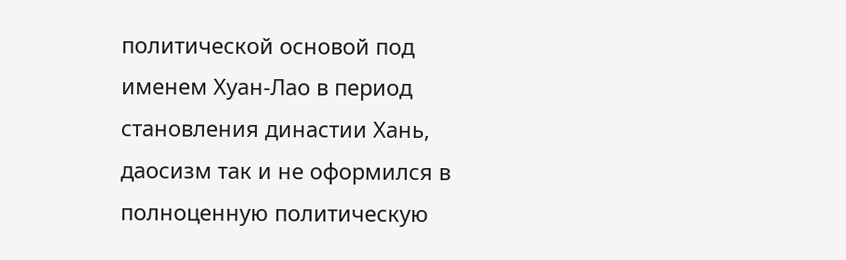политической основой под именем Хуан-Лао в период становления династии Хань, даосизм так и не оформился в полноценную политическую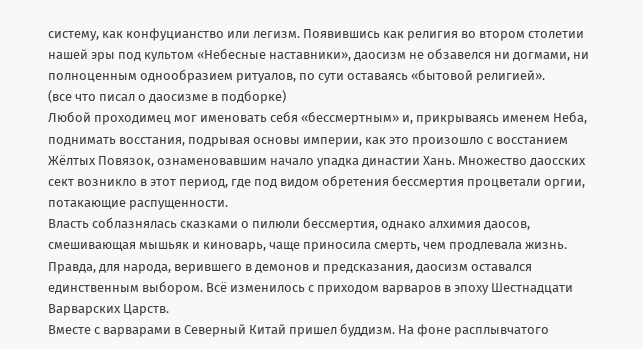систему, как конфуцианство или легизм. Появившись как религия во втором столетии нашей эры под культом «Небесные наставники», даосизм не обзавелся ни догмами, ни полноценным однообразием ритуалов, по сути оставаясь «бытовой религией».
(все что писал о даосизме в подборке)
Любой проходимец мог именовать себя «бессмертным» и, прикрываясь именем Неба, поднимать восстания, подрывая основы империи, как это произошло с восстанием Жёлтых Повязок, ознаменовавшим начало упадка династии Хань. Множество даосских сект возникло в этот период, где под видом обретения бессмертия процветали оргии, потакающие распущенности.
Власть соблазнялась сказками о пилюли бессмертия, однако алхимия даосов, смешивающая мышьяк и киноварь, чаще приносила смерть, чем продлевала жизнь. Правда, для народа, верившего в демонов и предсказания, даосизм оставался единственным выбором. Всё изменилось с приходом варваров в эпоху Шестнадцати Варварских Царств.
Вместе с варварами в Северный Китай пришел буддизм. На фоне расплывчатого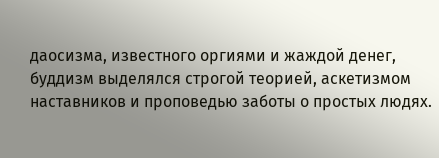даосизма, известного оргиями и жаждой денег, буддизм выделялся строгой теорией, аскетизмом наставников и проповедью заботы о простых людях.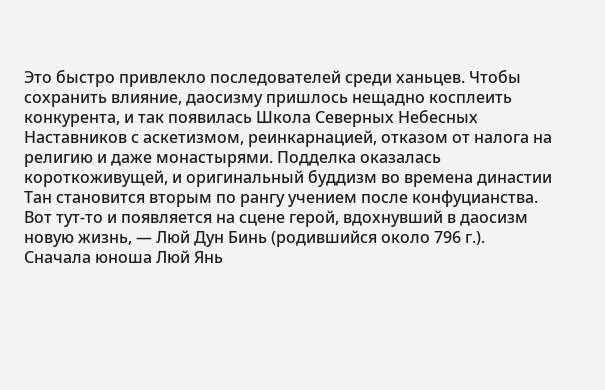Это быстро привлекло последователей среди ханьцев. Чтобы сохранить влияние, даосизму пришлось нещадно косплеить конкурента, и так появилась Школа Северных Небесных Наставников с аскетизмом, реинкарнацией, отказом от налога на религию и даже монастырями. Подделка оказалась короткоживущей, и оригинальный буддизм во времена династии Тан становится вторым по рангу учением после конфуцианства.
Вот тут-то и появляется на сцене герой, вдохнувший в даосизм новую жизнь, — Люй Дун Бинь (родившийся около 796 г.). Сначала юноша Люй Янь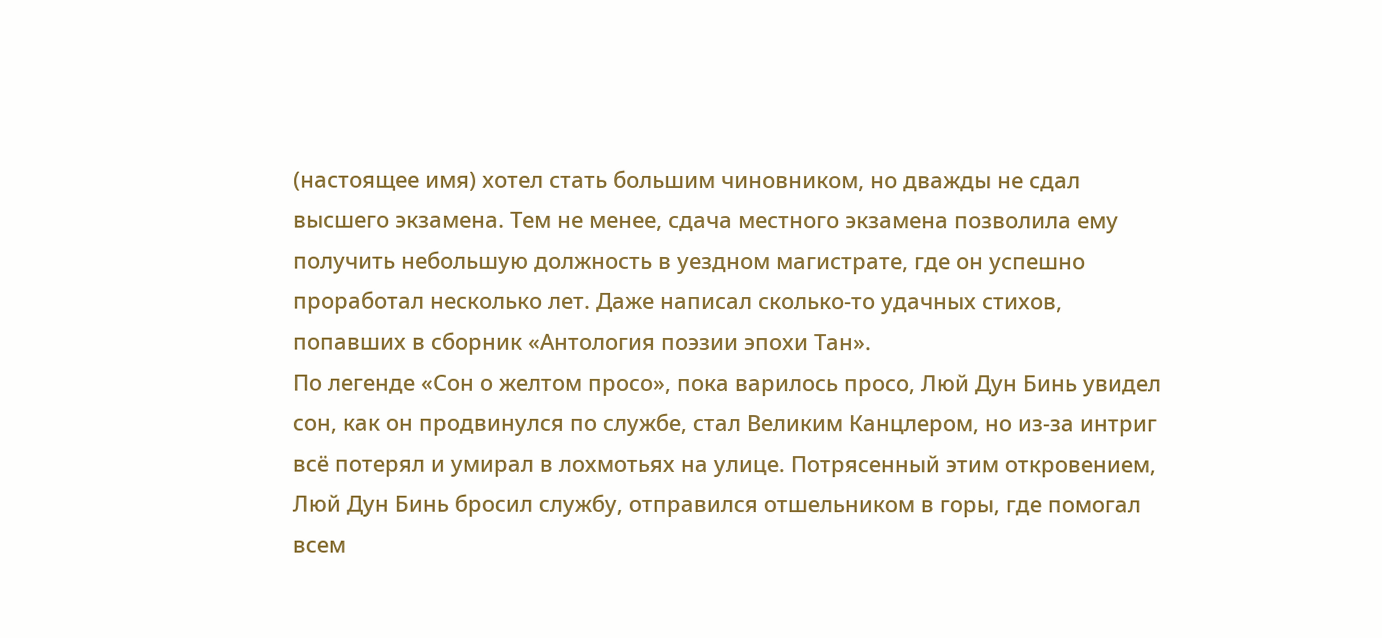(настоящее имя) хотел стать большим чиновником, но дважды не сдал высшего экзамена. Тем не менее, сдача местного экзамена позволила ему получить небольшую должность в уездном магистрате, где он успешно проработал несколько лет. Даже написал сколько-то удачных стихов, попавших в сборник «Антология поэзии эпохи Тан».
По легенде «Сон о желтом просо», пока варилось просо, Люй Дун Бинь увидел сон, как он продвинулся по службе, стал Великим Канцлером, но из-за интриг всё потерял и умирал в лохмотьях на улице. Потрясенный этим откровением, Люй Дун Бинь бросил службу, отправился отшельником в горы, где помогал всем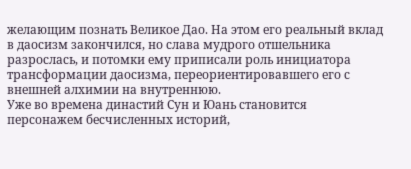желающим познать Великое Дао. На этом его реальный вклад в даосизм закончился, но слава мудрого отшельника разрослась, и потомки ему приписали роль инициатора трансформации даосизма, переориентировавшего его с внешней алхимии на внутреннюю.
Уже во времена династий Сун и Юань становится персонажем бесчисленных историй,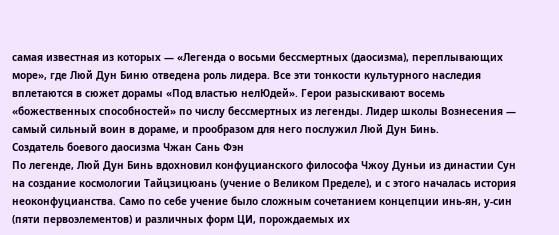самая известная из которых — «Легенда о восьми бессмертных (даосизма), переплывающих море», где Люй Дун Биню отведена роль лидера. Все эти тонкости культурного наследия вплетаются в сюжет дорамы «Под властью нелЮдей». Герои разыскивают восемь «божественных способностей» по числу бессмертных из легенды. Лидер школы Вознесения — самый сильный воин в дораме, и прообразом для него послужил Люй Дун Бинь.
Создатель боевого даосизма Чжан Сань Фэн
По легенде, Люй Дун Бинь вдохновил конфуцианского философа Чжоу Дуньи из династии Сун на создание космологии Тайцзицюань (учение о Великом Пределе), и с этого началась история неоконфуцианства. Само по себе учение было сложным сочетанием концепции инь-ян, у-син (пяти первоэлементов) и различных форм ЦИ, порождаемых их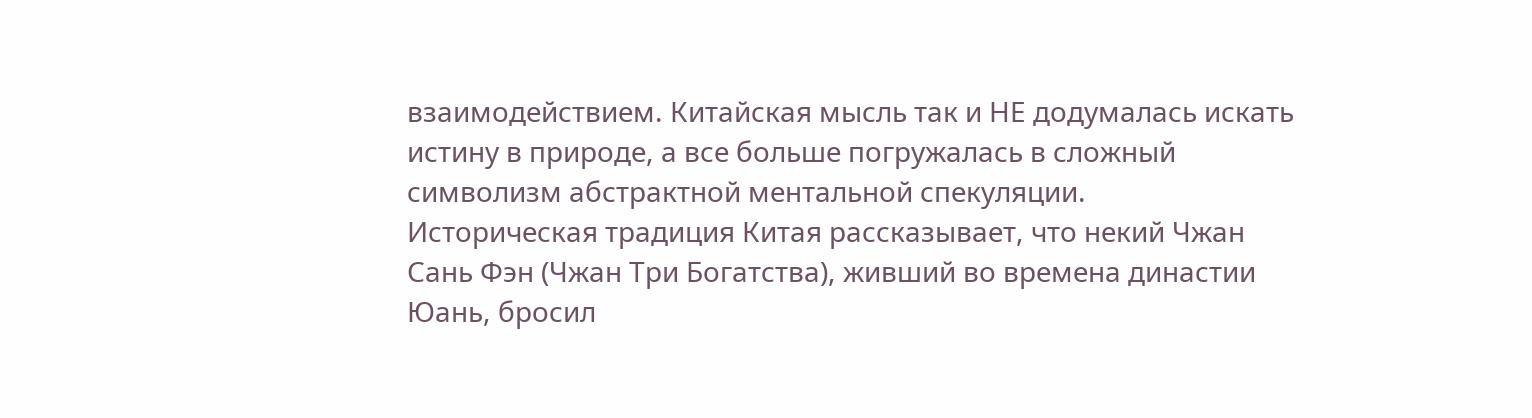взаимодействием. Китайская мысль так и НЕ додумалась искать истину в природе, а все больше погружалась в сложный символизм абстрактной ментальной спекуляции.
Историческая традиция Китая рассказывает, что некий Чжан Сань Фэн (Чжан Три Богатства), живший во времена династии Юань, бросил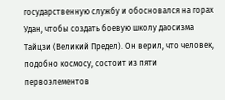государственную службу и обосновался на горах Удан, чтобы создать боевую школу даосизма Тайцзи (Великий Предел). Он верил, что человек, подобно космосу, состоит из пяти первоэлементов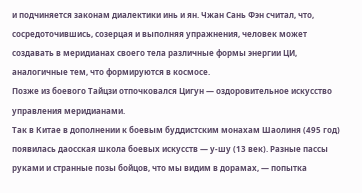и подчиняется законам диалектики инь и ян. Чжан Сань Фэн считал, что, сосредоточившись, созерцая и выполняя упражнения, человек может создавать в меридианах своего тела различные формы энергии ЦИ, аналогичные тем, что формируются в космосе.
Позже из боевого Тайцзи отпочковался Цигун — оздоровительное искусство управления меридианами.
Так в Китае в дополнении к боевым буддистским монахам Шаолиня (495 год) появилась даосская школа боевых искусств — у-шу (13 век). Разные пассы руками и странные позы бойцов, что мы видим в дорамах, — попытка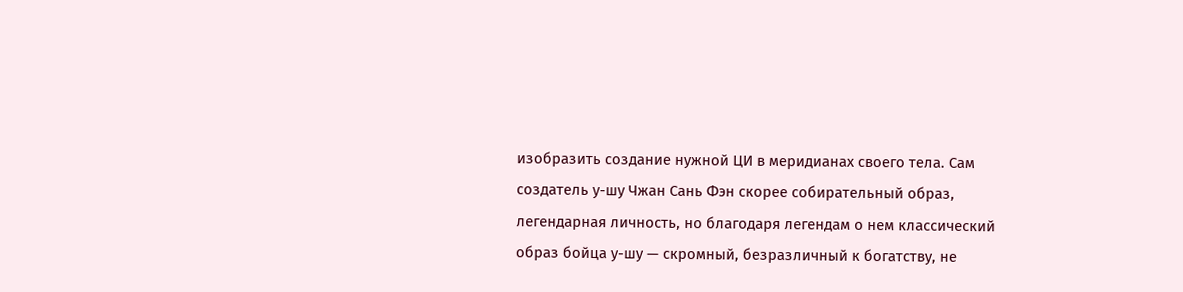изобразить создание нужной ЦИ в меридианах своего тела. Сам создатель у-шу Чжан Сань Фэн скорее собирательный образ, легендарная личность, но благодаря легендам о нем классический образ бойца у-шу — скромный, безразличный к богатству, не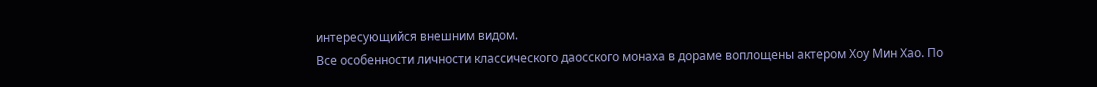интересующийся внешним видом.
Все особенности личности классического даосского монаха в дораме воплощены актером Хоу Мин Хао. По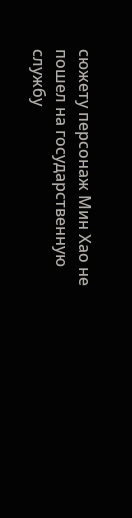сюжету персонаж Мин Хао не пошел на государственную службу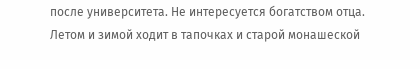после университета. Не интересуется богатством отца. Летом и зимой ходит в тапочках и старой монашеской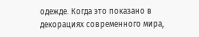одежде. Когда это показано в декорациях современного мира,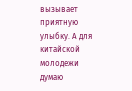вызывает приятную улыбку. А для китайской молодежи думаю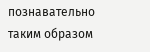познавательно таким образом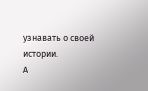узнавать о своей истории.
А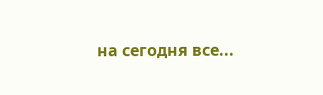на сегодня все...